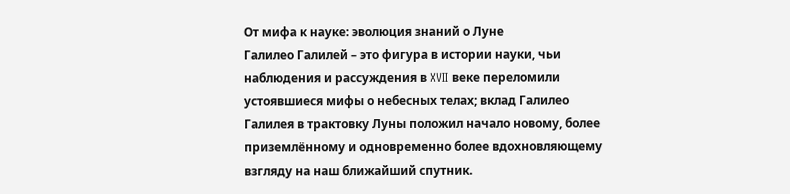От мифа к науке: эволюция знаний о Луне
Галилео Галилей – это фигурa в истории науки, чьи наблюдения и рассуждения в XVII веке переломили устоявшиеся мифы о небесных телах; вклад Галилео Галилея в трактовку Луны положил начало новому, более приземлённому и одновременно более вдохновляющему взгляду на наш ближайший спутник.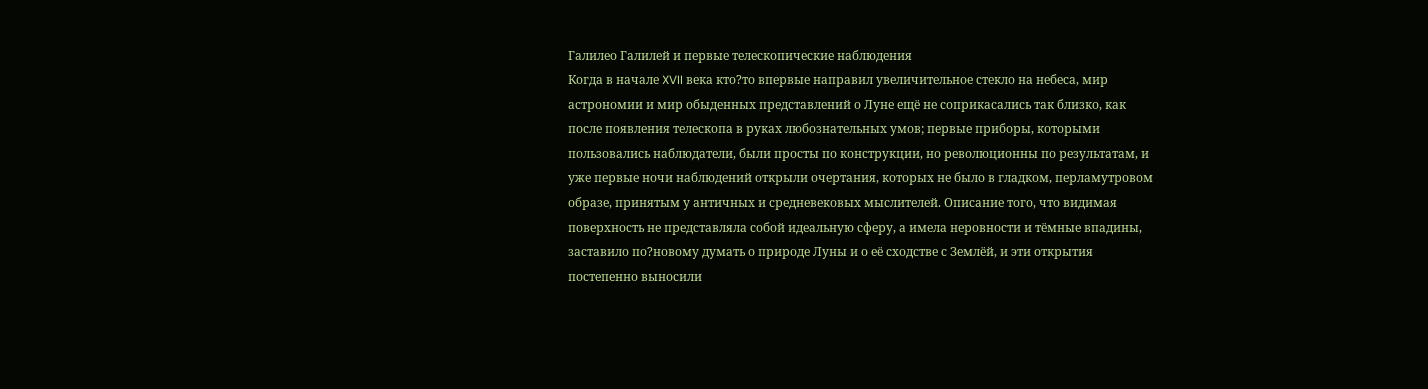Галилео Галилей и первые телескопические наблюдения
Когда в начале XVII века кто?то впервые направил увеличительное стекло на небеса, мир астрономии и мир обыденных представлений о Луне ещё не соприкасались так близко, как после появления телескопа в руках любознательных умов; первые приборы, которыми пользовались наблюдатели, были просты по конструкции, но революционны по результатам, и уже первые ночи наблюдений открыли очертания, которых не было в гладком, перламутровом образе, принятым у античных и средневековых мыслителей. Описание того, что видимая поверхность не представляла собой идеальную сферу, а имела неровности и тёмные впадины, заставило по?новому думать о природе Луны и о её сходстве с Землёй, и эти открытия постепенно выносили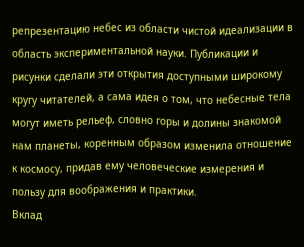репрезентацию небес из области чистой идеализации в область экспериментальной науки. Публикации и рисунки сделали эти открытия доступными широкому кругу читателей, а сама идея о том, что небесные тела могут иметь рельеф, словно горы и долины знакомой нам планеты, коренным образом изменила отношение к космосу, придав ему человеческие измерения и пользу для воображения и практики.
Вклад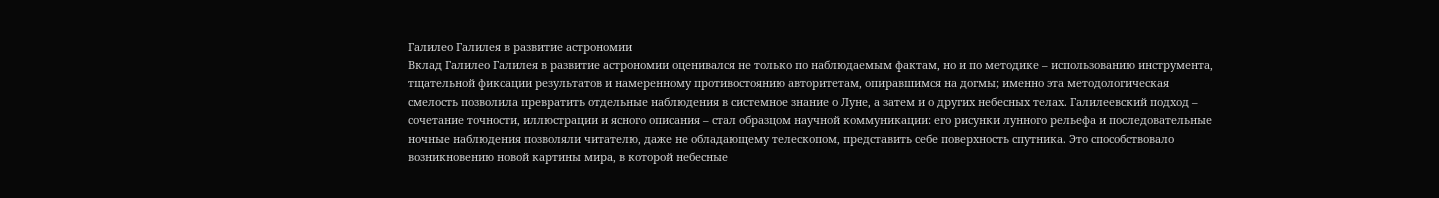Галилео Галилея в развитие астрономии
Вклад Галилео Галилея в развитие астрономии оценивался не только по наблюдаемым фактам, но и по методике – использованию инструмента, тщательной фиксации результатов и намеренному противостоянию авторитетам, опиравшимся на догмы; именно эта методологическая смелость позволила превратить отдельные наблюдения в системное знание о Луне, а затем и о других небесных телах. Галилеевский подход – сочетание точности, иллюстрации и ясного описания – стал образцом научной коммуникации: его рисунки лунного рельефа и последовательные ночные наблюдения позволяли читателю, даже не обладающему телескопом, представить себе поверхность спутника. Это способствовало возникновению новой картины мира, в которой небесные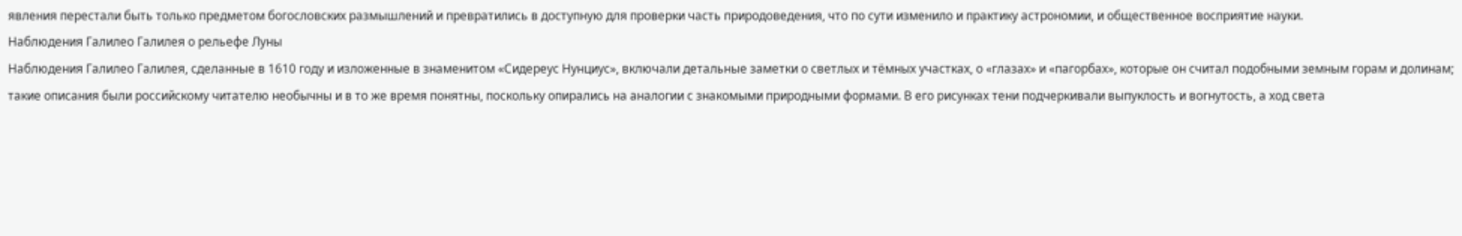явления перестали быть только предметом богословских размышлений и превратились в доступную для проверки часть природоведения, что по сути изменило и практику астрономии, и общественное восприятие науки.
Наблюдения Галилео Галилея о рельефе Луны
Наблюдения Галилео Галилея, сделанные в 1610 году и изложенные в знаменитом «Сидереус Нунциус», включали детальные заметки о светлых и тёмных участках, о «глазах» и «пагорбах», которые он считал подобными земным горам и долинам; такие описания были российскому читателю необычны и в то же время понятны, поскольку опирались на аналогии с знакомыми природными формами. В его рисунках тени подчеркивали выпуклость и вогнутость, а ход света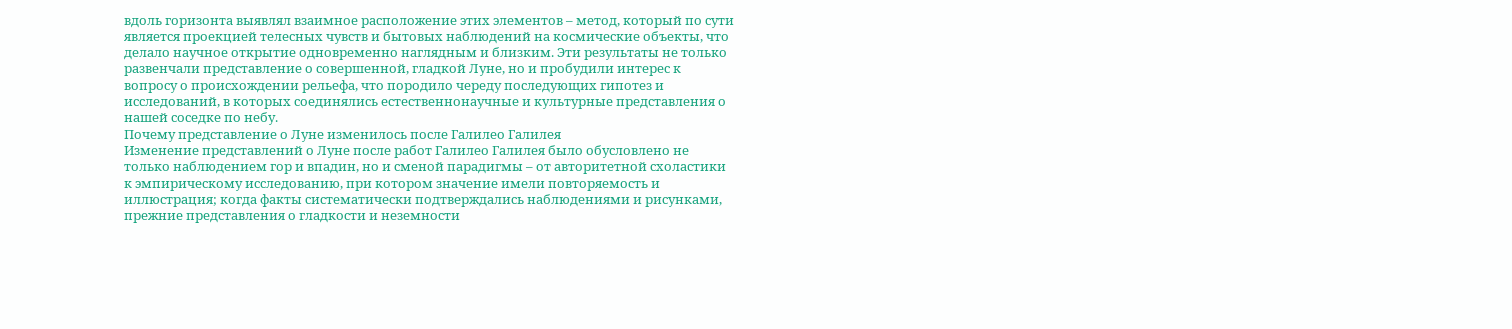вдоль горизонта выявлял взаимное расположение этих элементов – метод, который по сути является проекцией телесных чувств и бытовых наблюдений на космические объекты, что делало научное открытие одновременно наглядным и близким. Эти результаты не только развенчали представление о совершенной, гладкой Луне, но и пробудили интерес к вопросу о происхождении рельефа, что породило череду последующих гипотез и исследований, в которых соединялись естественнонаучные и культурные представления о нашей соседке по небу.
Почему представление о Луне изменилось после Галилео Галилея
Изменение представлений о Луне после работ Галилео Галилея было обусловлено не только наблюдением гор и впадин, но и сменой парадигмы – от авторитетной схоластики к эмпирическому исследованию, при котором значение имели повторяемость и иллюстрация; когда факты систематически подтверждались наблюдениями и рисунками, прежние представления о гладкости и неземности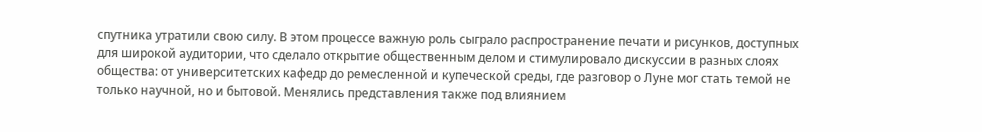спутника утратили свою силу. В этом процессе важную роль сыграло распространение печати и рисунков, доступных для широкой аудитории, что сделало открытие общественным делом и стимулировало дискуссии в разных слоях общества: от университетских кафедр до ремесленной и купеческой среды, где разговор о Луне мог стать темой не только научной, но и бытовой. Менялись представления также под влиянием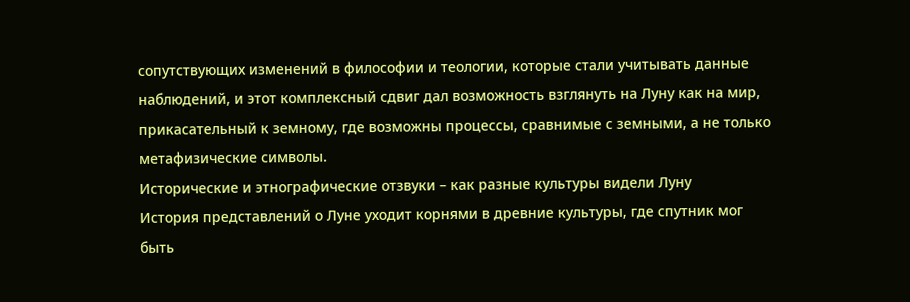сопутствующих изменений в философии и теологии, которые стали учитывать данные наблюдений, и этот комплексный сдвиг дал возможность взглянуть на Луну как на мир, прикасательный к земному, где возможны процессы, сравнимые с земными, а не только метафизические символы.
Исторические и этнографические отзвуки – как разные культуры видели Луну
История представлений о Луне уходит корнями в древние культуры, где спутник мог быть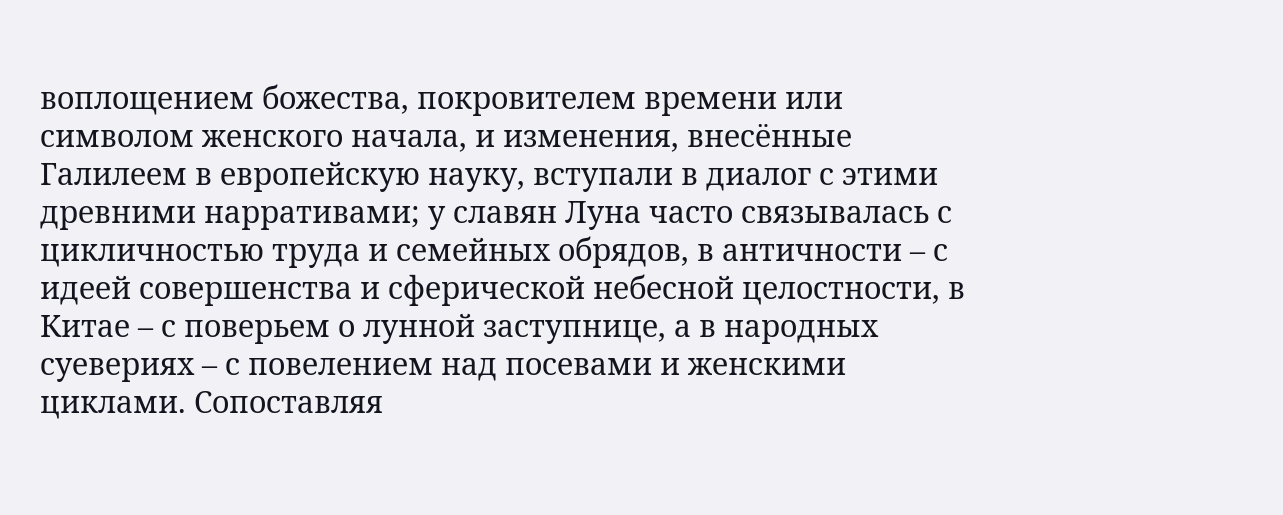воплощением божества, покровителем времени или символом женского начала, и изменения, внесённые Галилеем в европейскую науку, вступали в диалог с этими древними нарративами; у славян Луна часто связывалась с цикличностью труда и семейных обрядов, в античности – с идеей совершенства и сферической небесной целостности, в Китае – с поверьем о лунной заступнице, а в народных суевериях – с повелением над посевами и женскими циклами. Сопоставляя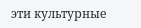эти культурные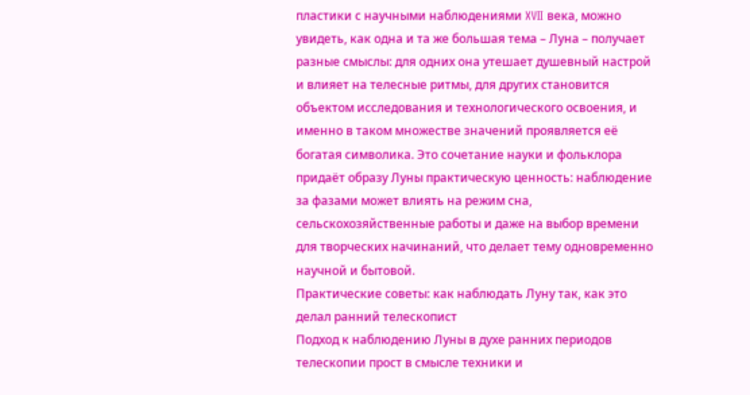пластики с научными наблюдениями XVII века, можно увидеть, как одна и та же большая тема – Луна – получает разные смыслы: для одних она утешает душевный настрой и влияет на телесные ритмы, для других становится объектом исследования и технологического освоения, и именно в таком множестве значений проявляется её богатая символика. Это сочетание науки и фольклора придаёт образу Луны практическую ценность: наблюдение за фазами может влиять на режим сна, сельскохозяйственные работы и даже на выбор времени для творческих начинаний, что делает тему одновременно научной и бытовой.
Практические советы: как наблюдать Луну так, как это делал ранний телескопист
Подход к наблюдению Луны в духе ранних периодов телескопии прост в смысле техники и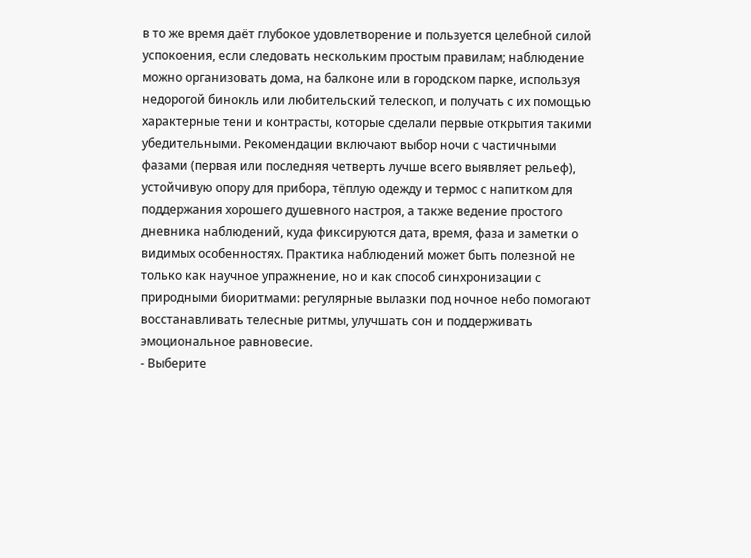в то же время даёт глубокое удовлетворение и пользуется целебной силой успокоения, если следовать нескольким простым правилам; наблюдение можно организовать дома, на балконе или в городском парке, используя недорогой бинокль или любительский телескоп, и получать с их помощью характерные тени и контрасты, которые сделали первые открытия такими убедительными. Рекомендации включают выбор ночи с частичными фазами (первая или последняя четверть лучше всего выявляет рельеф), устойчивую опору для прибора, тёплую одежду и термос с напитком для поддержания хорошего душевного настроя, а также ведение простого дневника наблюдений, куда фиксируются дата, время, фаза и заметки о видимых особенностях. Практика наблюдений может быть полезной не только как научное упражнение, но и как способ синхронизации с природными биоритмами: регулярные вылазки под ночное небо помогают восстанавливать телесные ритмы, улучшать сон и поддерживать эмоциональное равновесие.
- Выберите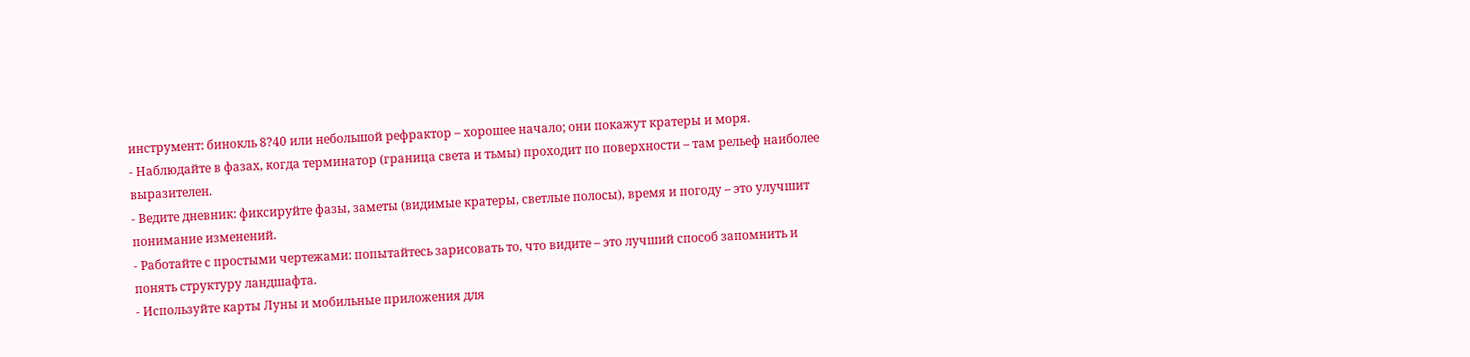инструмент: бинокль 8?40 или небольшой рефрактор – хорошее начало; они покажут кратеры и моря.
- Наблюдайте в фазах, когда терминатор (граница света и тьмы) проходит по поверхности – там рельеф наиболее выразителен.
- Ведите дневник: фиксируйте фазы, заметы (видимые кратеры, светлые полосы), время и погоду – это улучшит понимание изменений.
- Работайте с простыми чертежами: попытайтесь зарисовать то, что видите – это лучший способ запомнить и понять структуру ландшафта.
- Используйте карты Луны и мобильные приложения для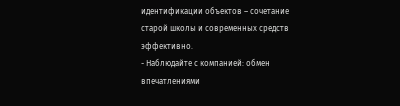идентификации объектов – сочетание старой школы и современных средств эффективно.
- Наблюдайте с компанией: обмен впечатлениями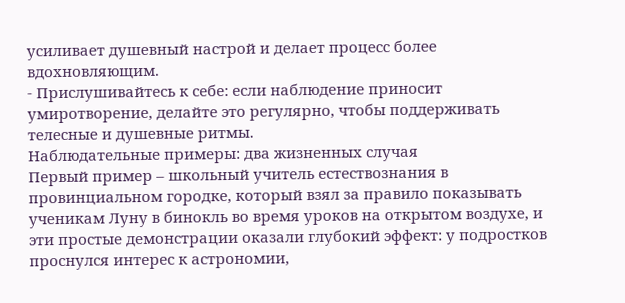усиливает душевный настрой и делает процесс более вдохновляющим.
- Прислушивайтесь к себе: если наблюдение приносит умиротворение, делайте это регулярно, чтобы поддерживать телесные и душевные ритмы.
Наблюдательные примеры: два жизненных случая
Первый пример – школьный учитель естествознания в провинциальном городке, который взял за правило показывать ученикам Луну в бинокль во время уроков на открытом воздухе, и эти простые демонстрации оказали глубокий эффект: у подростков проснулся интерес к астрономии,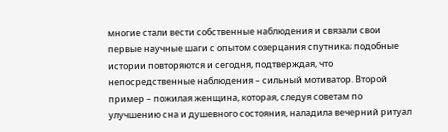многие стали вести собственные наблюдения и связали свои первые научные шаги с опытом созерцания спутника; подобные истории повторяются и сегодня, подтверждая, что непосредственные наблюдения – сильный мотиватор. Второй пример – пожилая женщина, которая, следуя советам по улучшению сна и душевного состояния, наладила вечерний ритуал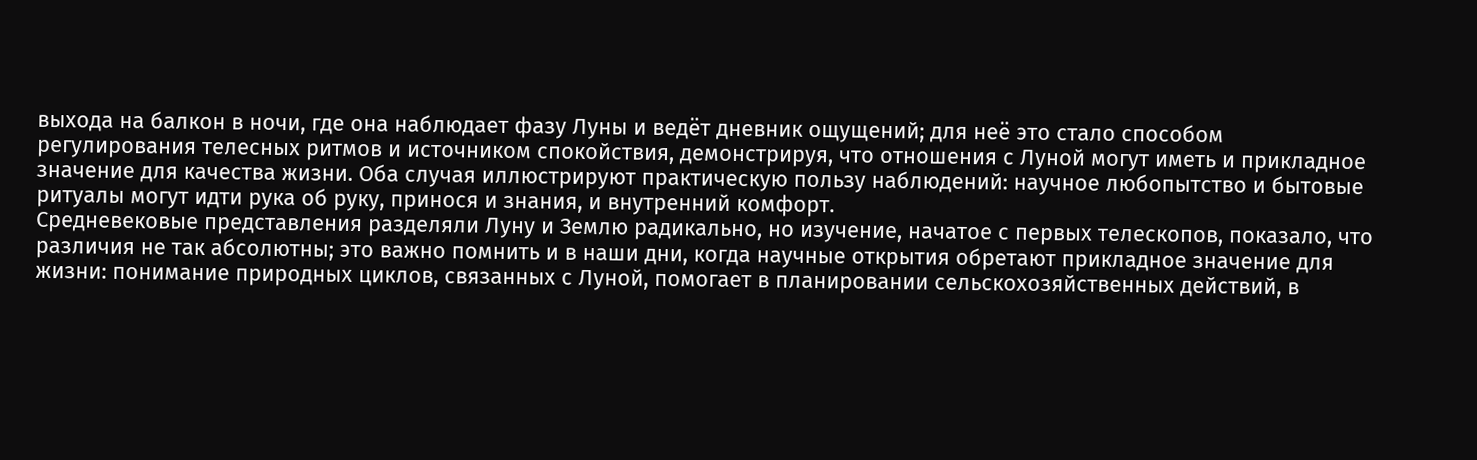выхода на балкон в ночи, где она наблюдает фазу Луны и ведёт дневник ощущений; для неё это стало способом регулирования телесных ритмов и источником спокойствия, демонстрируя, что отношения с Луной могут иметь и прикладное значение для качества жизни. Оба случая иллюстрируют практическую пользу наблюдений: научное любопытство и бытовые ритуалы могут идти рука об руку, принося и знания, и внутренний комфорт.
Средневековые представления разделяли Луну и Землю радикально, но изучение, начатое с первых телескопов, показало, что различия не так абсолютны; это важно помнить и в наши дни, когда научные открытия обретают прикладное значение для жизни: понимание природных циклов, связанных с Луной, помогает в планировании сельскохозяйственных действий, в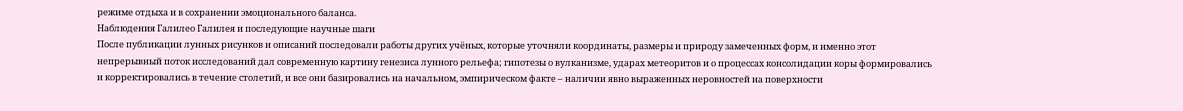режиме отдыха и в сохранении эмоционального баланса.
Наблюдения Галилео Галилея и последующие научные шаги
После публикации лунных рисунков и описаний последовали работы других учёных, которые уточняли координаты, размеры и природу замеченных форм, и именно этот непрерывный поток исследований дал современную картину генезиса лунного рельефа; гипотезы о вулканизме, ударах метеоритов и о процессах консолидации коры формировались и корректировались в течение столетий, и все они базировались на начальном, эмпирическом факте – наличии явно выраженных неровностей на поверхности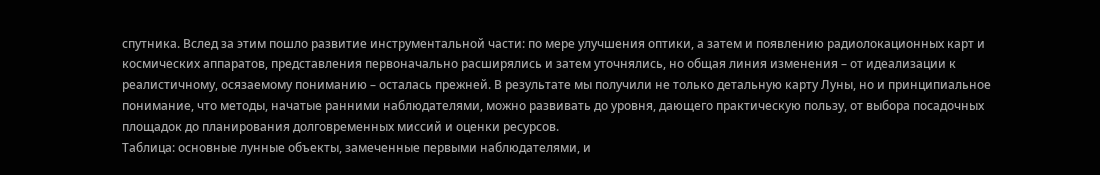спутника. Вслед за этим пошло развитие инструментальной части: по мере улучшения оптики, а затем и появлению радиолокационных карт и космических аппаратов, представления первоначально расширялись и затем уточнялись, но общая линия изменения – от идеализации к реалистичному, осязаемому пониманию – осталась прежней. В результате мы получили не только детальную карту Луны, но и принципиальное понимание, что методы, начатые ранними наблюдателями, можно развивать до уровня, дающего практическую пользу, от выбора посадочных площадок до планирования долговременных миссий и оценки ресурсов.
Таблица: основные лунные объекты, замеченные первыми наблюдателями, и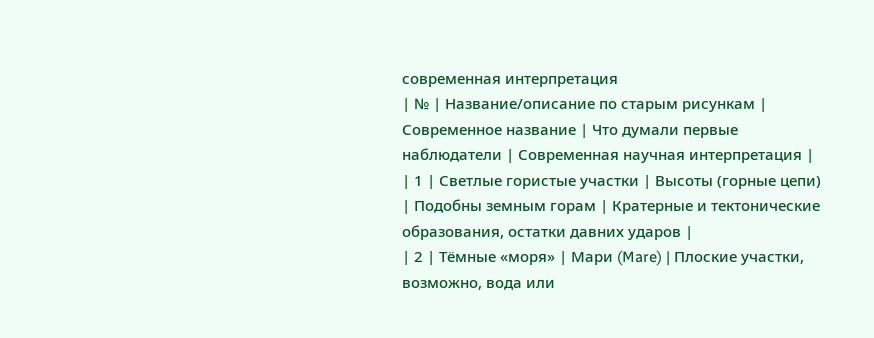современная интерпретация
| № | Название/описание по старым рисункам | Современное название | Что думали первые наблюдатели | Современная научная интерпретация |
| 1 | Светлые гористые участки | Высоты (горные цепи) | Подобны земным горам | Кратерные и тектонические образования, остатки давних ударов |
| 2 | Тёмные «моря» | Мари (Mare) | Плоские участки, возможно, вода или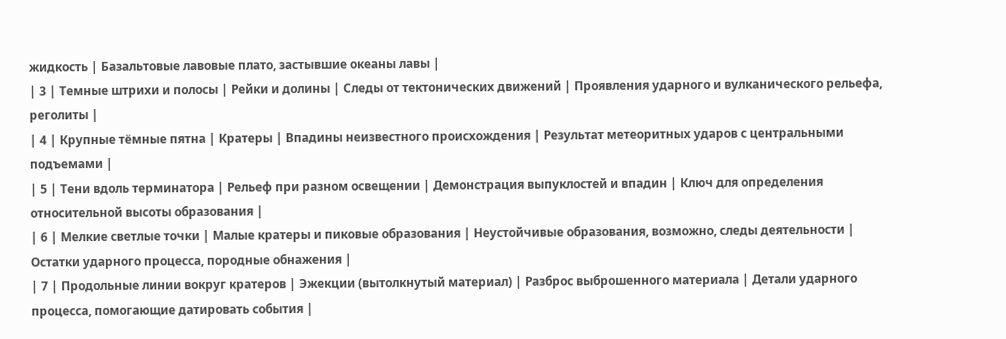жидкость | Базальтовые лавовые плато, застывшие океаны лавы |
| 3 | Темные штрихи и полосы | Рейки и долины | Следы от тектонических движений | Проявления ударного и вулканического рельефа, реголиты |
| 4 | Крупные тёмные пятна | Кратеры | Впадины неизвестного происхождения | Результат метеоритных ударов с центральными подъемами |
| 5 | Тени вдоль терминатора | Рельеф при разном освещении | Демонстрация выпуклостей и впадин | Ключ для определения относительной высоты образования |
| 6 | Мелкие светлые точки | Малые кратеры и пиковые образования | Неустойчивые образования, возможно, следы деятельности | Остатки ударного процесса, породные обнажения |
| 7 | Продольные линии вокруг кратеров | Эжекции (вытолкнутый материал) | Разброс выброшенного материала | Детали ударного процесса, помогающие датировать события |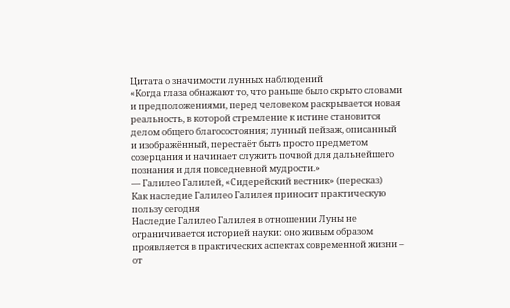Цитата о значимости лунных наблюдений
«Когда глаза обнажают то, что раньше было скрыто словами и предположениями, перед человеком раскрывается новая реальность, в которой стремление к истине становится делом общего благосостояния; лунный пейзаж, описанный и изображённый, перестаёт быть просто предметом созерцания и начинает служить почвой для дальнейшего познания и для повседневной мудрости.»
— Галилео Галилей, «Сидерейский вестник» (пересказ)
Как наследие Галилео Галилея приносит практическую пользу сегодня
Наследие Галилео Галилея в отношении Луны не ограничивается историей науки: оно живым образом проявляется в практических аспектах современной жизни – от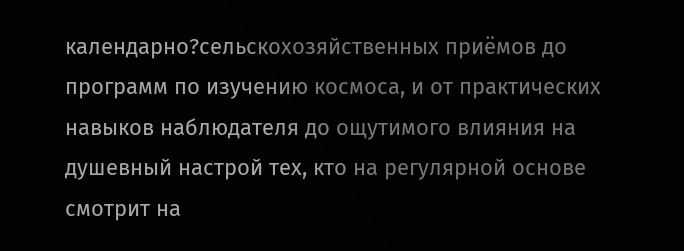календарно?сельскохозяйственных приёмов до программ по изучению космоса, и от практических навыков наблюдателя до ощутимого влияния на душевный настрой тех, кто на регулярной основе смотрит на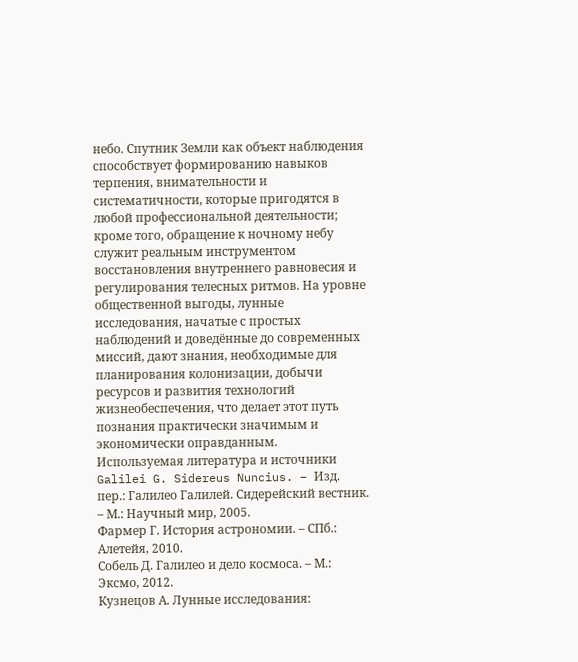небо. Спутник Земли как объект наблюдения способствует формированию навыков терпения, внимательности и систематичности, которые пригодятся в любой профессиональной деятельности; кроме того, обращение к ночному небу служит реальным инструментом восстановления внутреннего равновесия и регулирования телесных ритмов. На уровне общественной выгоды, лунные исследования, начатые с простых наблюдений и доведённые до современных миссий, дают знания, необходимые для планирования колонизации, добычи ресурсов и развития технологий жизнеобеспечения, что делает этот путь познания практически значимым и экономически оправданным.
Используемая литература и источники
Galilei G. Sidereus Nuncius. – Изд. пер.: Галилео Галилей. Сидерейский вестник. – М.: Научный мир, 2005.
Фармер Г. История астрономии. – СПб.: Алетейя, 2010.
Собель Д. Галилео и дело космоса. – М.: Эксмо, 2012.
Кузнецов А. Лунные исследования: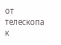от телескопа к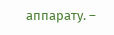аппарату. –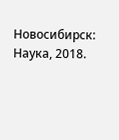Новосибирск: Наука, 2018.